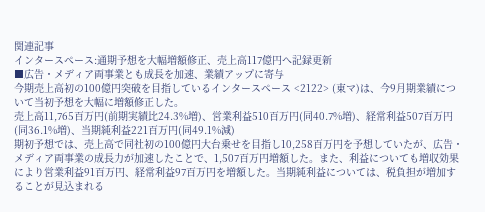関連記事
インタースペース:通期予想を大幅増額修正、売上高117億円へ記録更新
■広告・メディア両事業とも成長を加速、業績アップに寄与
今期売上高初の100億円突破を目指しているインタースペース <2122> (東マ)は、今9月期業績について当初予想を大幅に増額修正した。
売上高11,765百万円(前期実績比24.3%増)、営業利益510百万円(同40.7%増)、経常利益507百万円(同36.1%増)、当期純利益221百万円(同49.1%減)
期初予想では、売上高で同社初の100億円大台乗せを目指し10,258百万円を予想していたが、広告・メディア両事業の成長力が加速したことで、1,507百万円増額した。また、利益についても増収効果により営業利益91百万円、経常利益97百万円を増額した。当期純利益については、税負担が増加することが見込まれる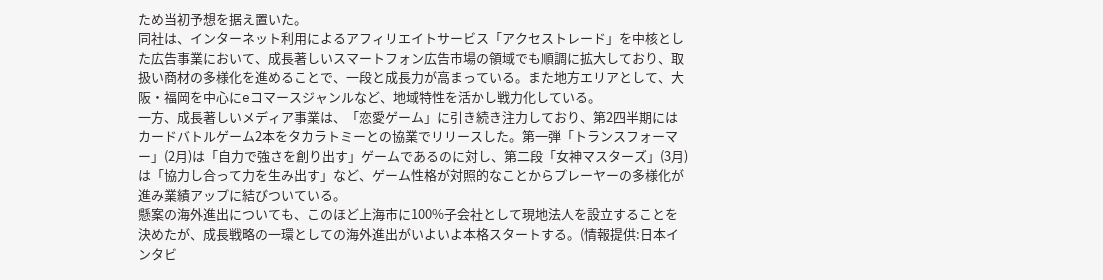ため当初予想を据え置いた。
同社は、インターネット利用によるアフィリエイトサービス「アクセストレード」を中核とした広告事業において、成長著しいスマートフォン広告市場の領域でも順調に拡大しており、取扱い商材の多様化を進めることで、一段と成長力が高まっている。また地方エリアとして、大阪・福岡を中心にeコマースジャンルなど、地域特性を活かし戦力化している。
一方、成長著しいメディア事業は、「恋愛ゲーム」に引き続き注力しており、第2四半期にはカードバトルゲーム2本をタカラトミーとの協業でリリースした。第一弾「トランスフォーマー」(2月)は「自力で強さを創り出す」ゲームであるのに対し、第二段「女神マスターズ」(3月)は「協力し合って力を生み出す」など、ゲーム性格が対照的なことからプレーヤーの多様化が進み業績アップに結びついている。
懸案の海外進出についても、このほど上海市に100%子会社として現地法人を設立することを決めたが、成長戦略の一環としての海外進出がいよいよ本格スタートする。(情報提供:日本インタビ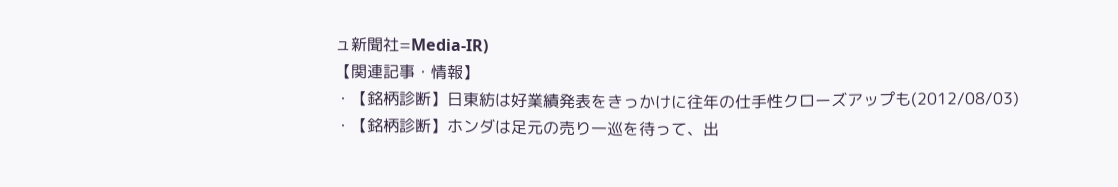ュ新聞社=Media-IR)
【関連記事・情報】
・【銘柄診断】日東紡は好業績発表をきっかけに往年の仕手性クローズアップも(2012/08/03)
・【銘柄診断】ホンダは足元の売り一巡を待って、出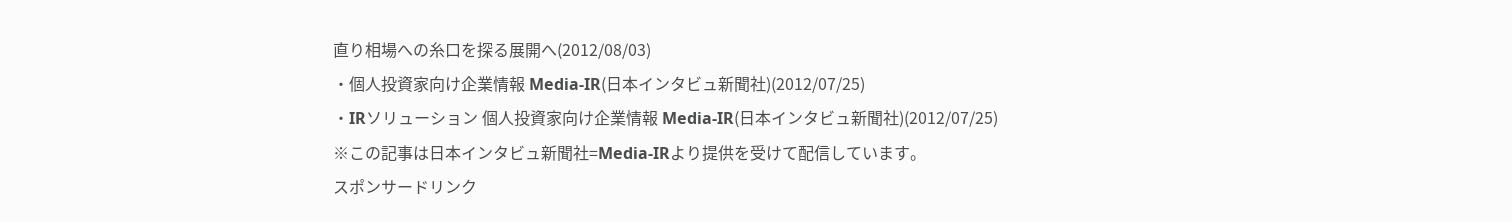直り相場への糸口を探る展開へ(2012/08/03)
・個人投資家向け企業情報 Media-IR(日本インタビュ新聞社)(2012/07/25)
・IRソリューション 個人投資家向け企業情報 Media-IR(日本インタビュ新聞社)(2012/07/25)
※この記事は日本インタビュ新聞社=Media-IRより提供を受けて配信しています。
スポンサードリンク